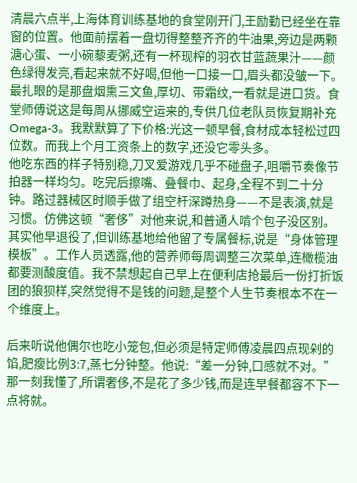清晨六点半,上海体育训练基地的食堂刚开门,王励勤已经坐在靠窗的位置。他面前摆着一盘切得整整齐齐的牛油果,旁边是两颗溏心蛋、一小碗藜麦粥,还有一杯现榨的羽衣甘蓝蔬果汁——颜色绿得发亮,看起来就不好喝,但他一口接一口,眉头都没皱一下。
最扎眼的是那盘烟熏三文鱼,厚切、带霜纹,一看就是进口货。食堂师傅说这是每周从挪威空运来的,专供几位老队员恢复期补充Omega-3。我默默算了下价格:光这一顿早餐,食材成本轻松过四位数。而我上个月工资条上的数字,还没它零头多。
他吃东西的样子特别稳,刀叉爱游戏几乎不碰盘子,咀嚼节奏像节拍器一样均匀。吃完后擦嘴、叠餐巾、起身,全程不到二十分钟。路过器械区时顺手做了组空杆深蹲热身——不是表演,就是习惯。仿佛这顿“奢侈”对他来说,和普通人啃个包子没区别。
其实他早退役了,但训练基地给他留了专属餐标,说是“身体管理模板”。工作人员透露,他的营养师每周调整三次菜单,连橄榄油都要测酸度值。我不禁想起自己早上在便利店抢最后一份打折饭团的狼狈样,突然觉得不是钱的问题,是整个人生节奏根本不在一个维度上。

后来听说他偶尔也吃小笼包,但必须是特定师傅凌晨四点现剁的馅,肥瘦比例3:7,蒸七分钟整。他说:“差一分钟,口感就不对。”那一刻我懂了,所谓奢侈,不是花了多少钱,而是连早餐都容不下一点将就。